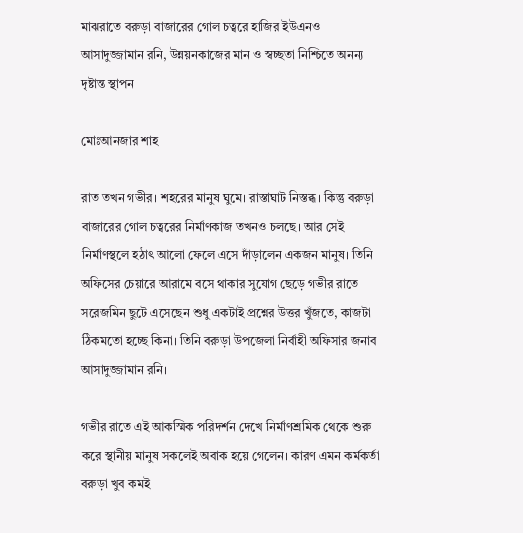মাঝরাতে বরুড়া বাজারের গোল চত্বরে হাজির ইউএনও আসাদুজ্জামান রনি, উন্নয়নকাজের মান ও স্বচ্ছতা নিশ্চিতে অনন্য দৃষ্টান্ত স্থাপন

মোঃআনজার শাহ

রাত তখন গভীর। শহরের মানুষ ঘুমে। রাস্তাঘাট নিস্তব্ধ। কিন্তু বরুড়া বাজারের গোল চত্বরের নির্মাণকাজ তখনও চলছে। আর সেই নির্মাণস্থলে হঠাৎ আলো ফেলে এসে দাঁড়ালেন একজন মানুষ। তিনি অফিসের চেয়ারে আরামে বসে থাকার সুযোগ ছেড়ে গভীর রাতে সরেজমিন ছুটে এসেছেন শুধু একটাই প্রশ্নের উত্তর খুঁজতে, কাজটা ঠিকমতো হচ্ছে কিনা। তিনি বরুড়া উপজেলা নির্বাহী অফিসার জনাব আসাদুজ্জামান রনি।

গভীর রাতে এই আকস্মিক পরিদর্শন দেখে নির্মাণশ্রমিক থেকে শুরু করে স্থানীয় মানুষ সকলেই অবাক হয়ে গেলেন। কারণ এমন কর্মকর্তা বরুড়া খুব কমই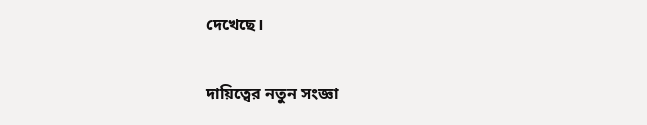দেখেছে।

দায়িত্বের নতুন সংজ্ঞা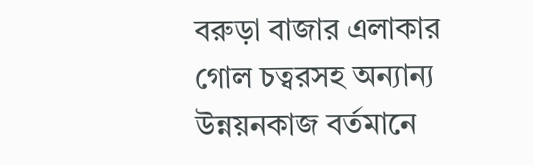বরুড়া বাজার এলাকার গোল চত্বরসহ অন্যান্য উন্নয়নকাজ বর্তমানে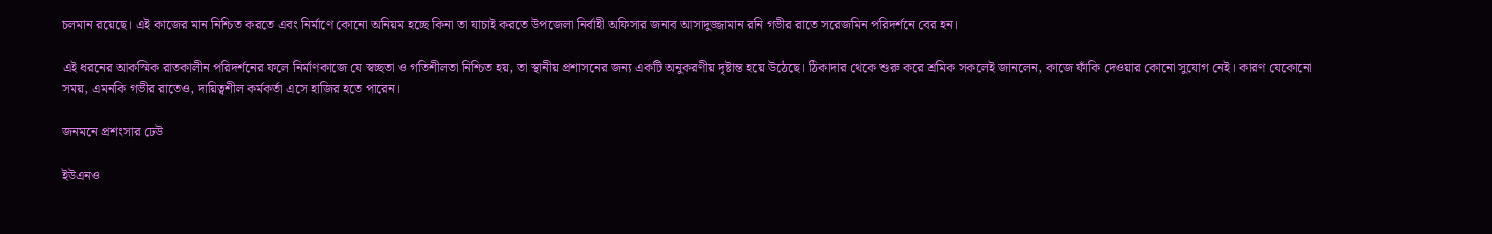চলমান রয়েছে। এই কাজের মান নিশ্চিত করতে এবং নির্মাণে কোনো অনিয়ম হচ্ছে কিনা তা যাচাই করতে উপজেলা নির্বাহী অফিসার জনাব আসাদুজ্জামান রনি গভীর রাতে সরেজমিন পরিদর্শনে বের হন।

এই ধরনের আকস্মিক রাতকালীন পরিদর্শনের ফলে নির্মাণকাজে যে স্বচ্ছতা ও গতিশীলতা নিশ্চিত হয়, তা স্থানীয় প্রশাসনের জন্য একটি অনুকরণীয় দৃষ্টান্ত হয়ে উঠেছে। ঠিকাদার থেকে শুরু করে শ্রমিক সকলেই জানলেন, কাজে ফাঁকি দেওয়ার কোনো সুযোগ নেই। কারণ যেকোনো সময়, এমনকি গভীর রাতেও, দায়িত্বশীল কর্মকর্তা এসে হাজির হতে পারেন।

জনমনে প্রশংসার ঢেউ

ইউএনও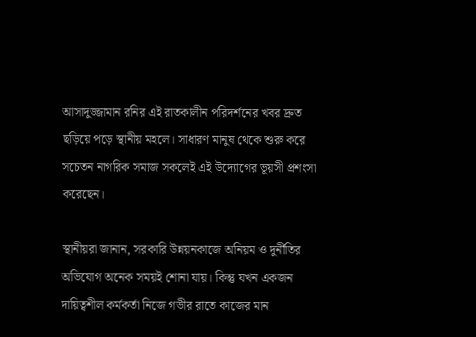আসাদুজ্জামান রনির এই রাতকালীন পরিদর্শনের খবর দ্রুত ছড়িয়ে পড়ে স্থানীয় মহলে। সাধারণ মানুষ থেকে শুরু করে সচেতন নাগরিক সমাজ সকলেই এই উদ্যোগের ভূয়সী প্রশংসা করেছেন।

স্থানীয়রা জানান, সরকারি উন্নয়নকাজে অনিয়ম ও দুর্নীতির অভিযোগ অনেক সময়ই শোনা যায়। কিন্তু যখন একজন দায়িত্বশীল কর্মকর্তা নিজে গভীর রাতে কাজের মান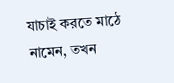যাচাই করতে মাঠে নামেন, তখন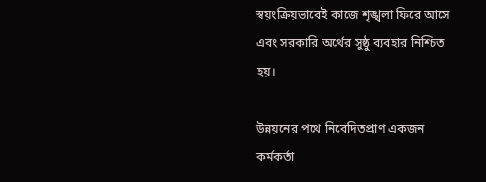স্বয়ংক্রিয়ভাবেই কাজে শৃঙ্খলা ফিরে আসে এবং সরকারি অর্থের সুষ্ঠু ব্যবহার নিশ্চিত হয়।

উন্নয়নের পথে নিবেদিতপ্রাণ একজন কর্মকর্তা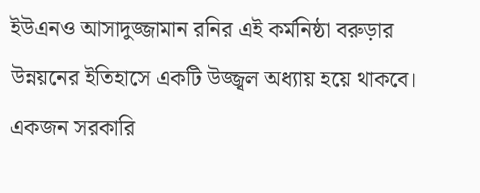ইউএনও আসাদুজ্জামান রনির এই কর্মনিষ্ঠা বরুড়ার উন্নয়নের ইতিহাসে একটি উজ্জ্বল অধ্যায় হয়ে থাকবে। একজন সরকারি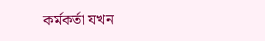কর্মকর্তা যখন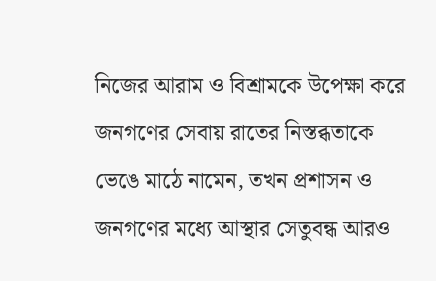নিজের আরাম ও বিশ্রামকে উপেক্ষা করে জনগণের সেবায় রাতের নিস্তব্ধতাকে ভেঙে মাঠে নামেন, তখন প্রশাসন ও জনগণের মধ্যে আস্থার সেতুবন্ধ আরও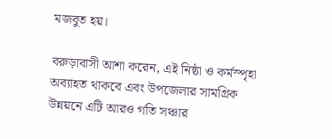মজবুত হয়।

বরুড়াবাসী আশা করেন, এই নিষ্ঠা ও কর্মস্পৃহা অব্যাহত থাকবে এবং উপজেলার সামগ্রিক উন্নয়নে এটি আরও গতি সঞ্চার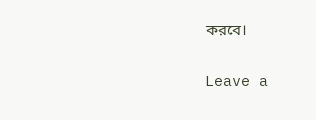করবে।

Leave a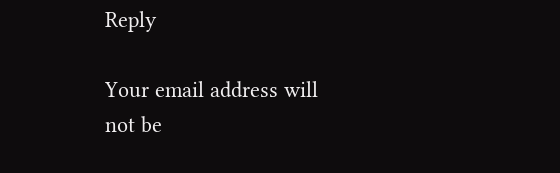Reply

Your email address will not be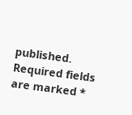published. Required fields are marked *